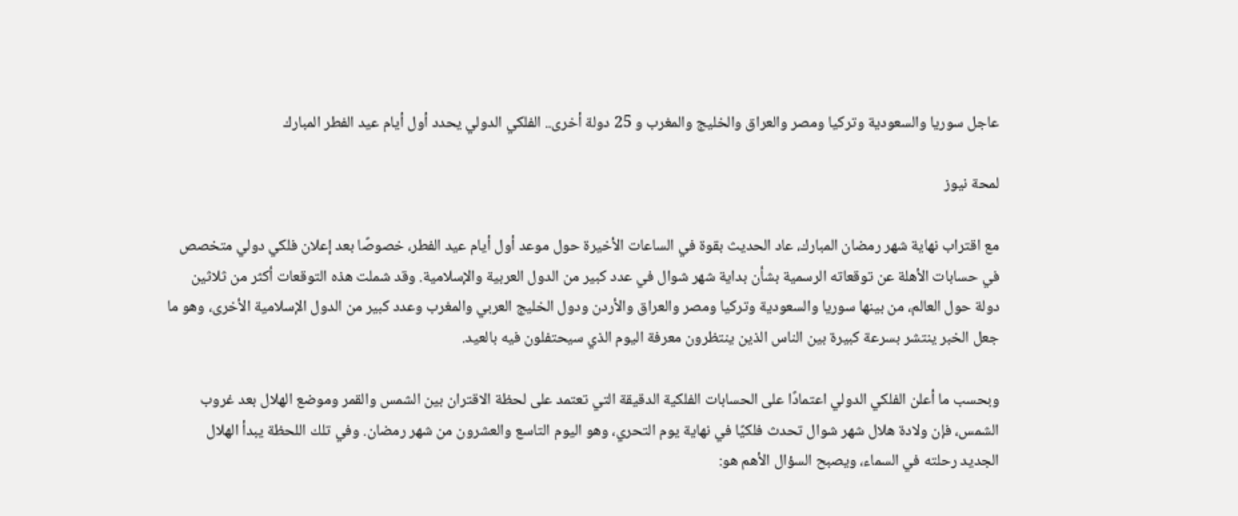عاجل سوريا والسعودية وتركيا ومصر والعراق والخليج والمغرب و 25 دولة أخرى.. الفلكي الدولي يحدد أول أيام عيد الفطر المبارك

لمحة نيوز

مع اقتراب نهاية شهر رمضان المبارك، عاد الحديث بقوة في الساعات الأخيرة حول موعد أول أيام عيد الفطر، خصوصًا بعد إعلان فلكي دولي متخصص في حسابات الأهلة عن توقعاته الرسمية بشأن بداية شهر شوال في عدد كبير من الدول العربية والإسلامية. وقد شملت هذه التوقعات أكثر من ثلاثين دولة حول العالم، من بينها سوريا والسعودية وتركيا ومصر والعراق والأردن ودول الخليج العربي والمغرب وعدد كبير من الدول الإسلامية الأخرى، وهو ما جعل الخبر ينتشر بسرعة كبيرة بين الناس الذين ينتظرون معرفة اليوم الذي سيحتفلون فيه بالعيد.

وبحسب ما أعلن الفلكي الدولي اعتمادًا على الحسابات الفلكية الدقيقة التي تعتمد على لحظة الاقتران بين الشمس والقمر وموضع الهلال بعد غروب الشمس، فإن ولادة هلال شهر شوال تحدث فلكيًا في نهاية يوم التحري، وهو اليوم التاسع والعشرون من شهر رمضان. وفي تلك اللحظة يبدأ الهلال الجديد رحلته في السماء، ويصبح السؤال الأهم هو: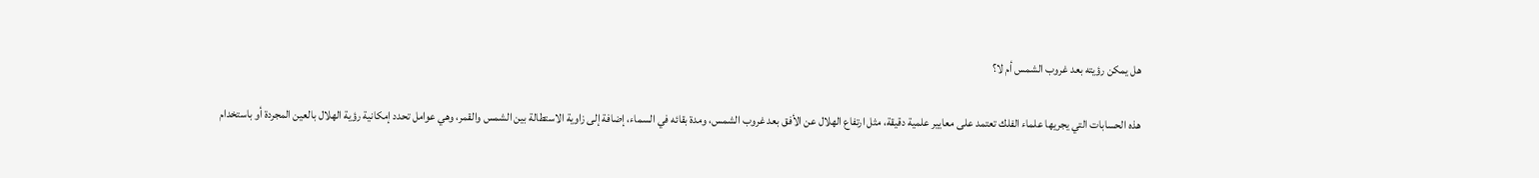هل يمكن رؤيته بعد غروب الشمس أم لا؟

هذه الحسابات التي يجريها علماء الفلك تعتمد على معايير علمية دقيقة، مثل ارتفاع الهلال عن الأفق بعد غروب الشمس، ومدة بقائه في السماء، إضافة إلى زاوية الاستطالة بين الشمس والقمر، وهي عوامل تحدد إمكانية رؤية الهلال بالعين المجردة أو باستخدام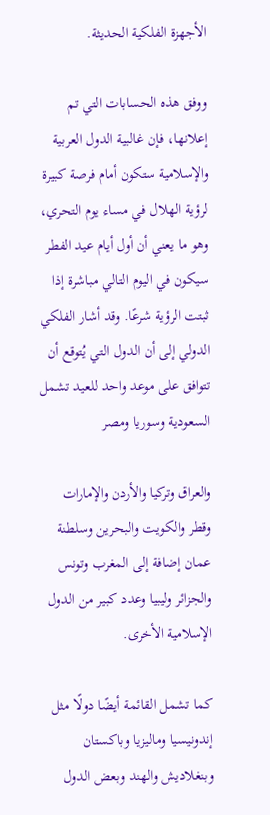الأجهزة الفلكية الحديثة.

ووفق هذه الحسابات التي تم إعلانها، فإن غالبية الدول العربية والإسلامية ستكون أمام فرصة كبيرة لرؤية الهلال في مساء يوم التحري، وهو ما يعني أن أول أيام عيد الفطر سيكون في اليوم التالي مباشرة إذا ثبتت الرؤية شرعًا. وقد أشار الفلكي الدولي إلى أن الدول التي يُتوقع أن تتوافق على موعد واحد للعيد تشمل السعودية وسوريا ومصر

والعراق وتركيا والأردن والإمارات وقطر والكويت والبحرين وسلطنة عمان إضافة إلى المغرب وتونس والجزائر وليبيا وعدد كبير من الدول الإسلامية الأخرى.

كما تشمل القائمة أيضًا دولًا مثل إندونيسيا وماليزيا وباكستان وبنغلاديش والهند وبعض الدول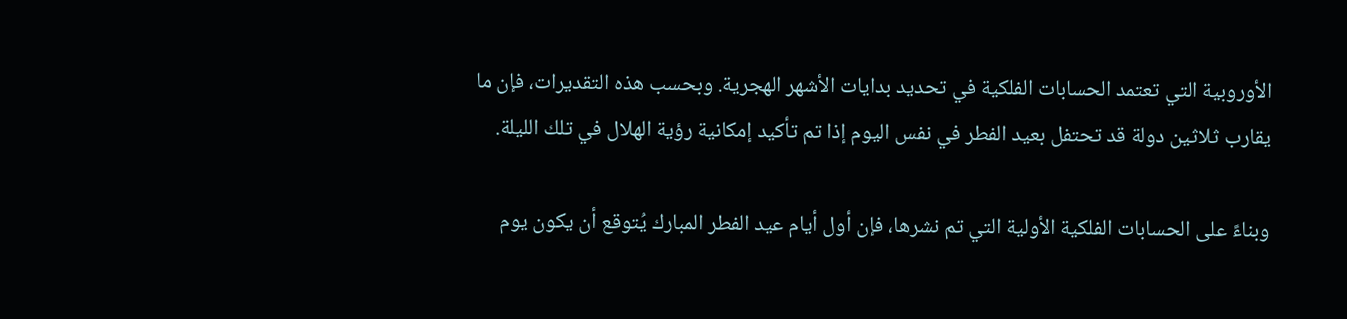الأوروبية التي تعتمد الحسابات الفلكية في تحديد بدايات الأشهر الهجرية. وبحسب هذه التقديرات، فإن ما يقارب ثلاثين دولة قد تحتفل بعيد الفطر في نفس اليوم إذا تم تأكيد إمكانية رؤية الهلال في تلك الليلة.

وبناءً على الحسابات الفلكية الأولية التي تم نشرها، فإن أول أيام عيد الفطر المبارك يُتوقع أن يكون يوم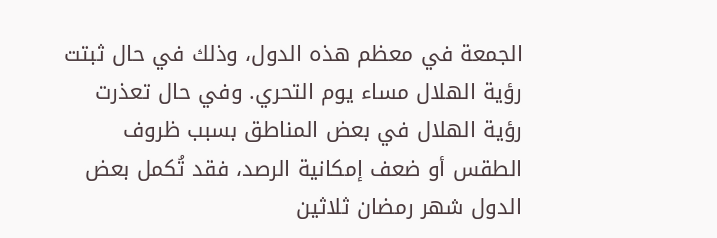الجمعة في معظم هذه الدول، وذلك في حال ثبتت رؤية الهلال مساء يوم التحري. وفي حال تعذرت رؤية الهلال في بعض المناطق بسبب ظروف الطقس أو ضعف إمكانية الرصد، فقد تُكمل بعض الدول شهر رمضان ثلاثين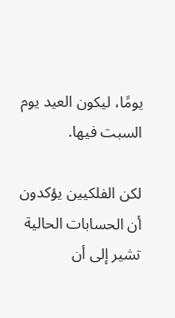يومًا، ليكون العيد يوم السبت فيها.

لكن الفلكيين يؤكدون أن الحسابات الحالية تشير إلى أن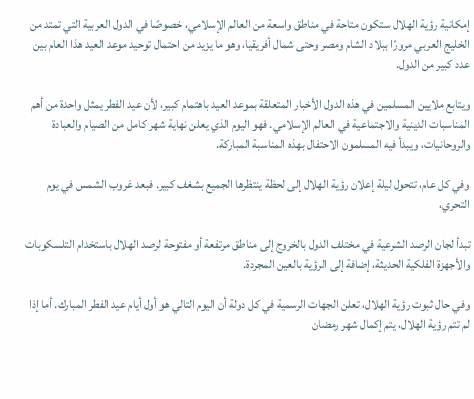إمكانية رؤية الهلال ستكون متاحة في مناطق واسعة من العالم الإسلامي، خصوصًا في الدول العربية التي تمتد من الخليج العربي مرورًا ببلاد الشام ومصر وحتى شمال أفريقيا، وهو ما يزيد من احتمال توحيد موعد العيد هذا العام بين عدد كبير من الدول.

ويتابع ملايين المسلمين في هذه الدول الأخبار المتعلقة بموعد العيد باهتمام كبير، لأن عيد الفطر يمثل واحدة من أهم المناسبات الدينية والاجتماعية في العالم الإسلامي. فهو اليوم الذي يعلن نهاية شهر كامل من الصيام والعبادة والروحانيات، ويبدأ فيه المسلمون الاحتفال بهذه المناسبة المباركة.

وفي كل عام، تتحول ليلة إعلان رؤية الهلال إلى لحظة ينتظرها الجميع بشغف كبير. فبعد غروب الشمس في يوم التحري،

تبدأ لجان الرصد الشرعية في مختلف الدول بالخروج إلى مناطق مرتفعة أو مفتوحة لرصد الهلال باستخدام التلسكوبات والأجهزة الفلكية الحديثة، إضافة إلى الرؤية بالعين المجردة.

وفي حال ثبوت رؤية الهلال، تعلن الجهات الرسمية في كل دولة أن اليوم التالي هو أول أيام عيد الفطر المبارك. أما إذا لم تتم رؤية الهلال، يتم إكمال شهر رمضان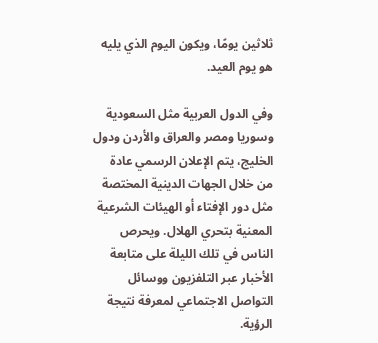ثلاثين يومًا، ويكون اليوم الذي يليه هو يوم العيد.

وفي الدول العربية مثل السعودية وسوريا ومصر والعراق والأردن ودول الخليج، يتم الإعلان الرسمي عادة من خلال الجهات الدينية المختصة مثل دور الإفتاء أو الهيئات الشرعية المعنية بتحري الهلال. ويحرص الناس في تلك الليلة على متابعة الأخبار عبر التلفزيون ووسائل التواصل الاجتماعي لمعرفة نتيجة الرؤية.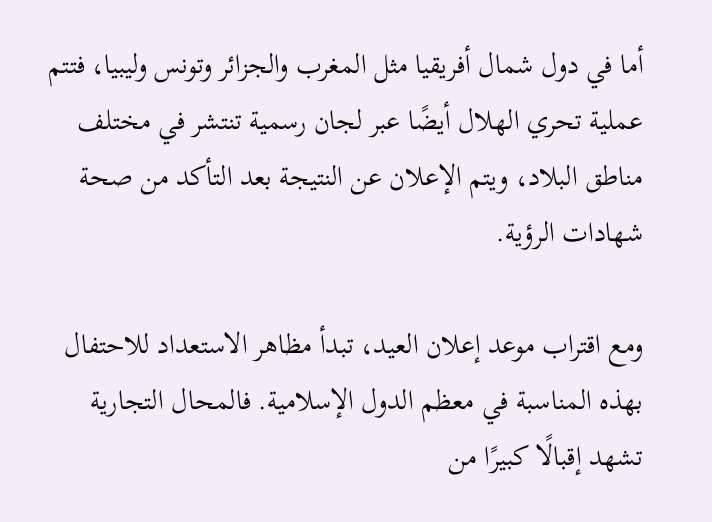أما في دول شمال أفريقيا مثل المغرب والجزائر وتونس وليبيا، فتتم عملية تحري الهلال أيضًا عبر لجان رسمية تنتشر في مختلف مناطق البلاد، ويتم الإعلان عن النتيجة بعد التأكد من صحة شهادات الرؤية.

ومع اقتراب موعد إعلان العيد، تبدأ مظاهر الاستعداد للاحتفال بهذه المناسبة في معظم الدول الإسلامية. فالمحال التجارية تشهد إقبالًا كبيرًا من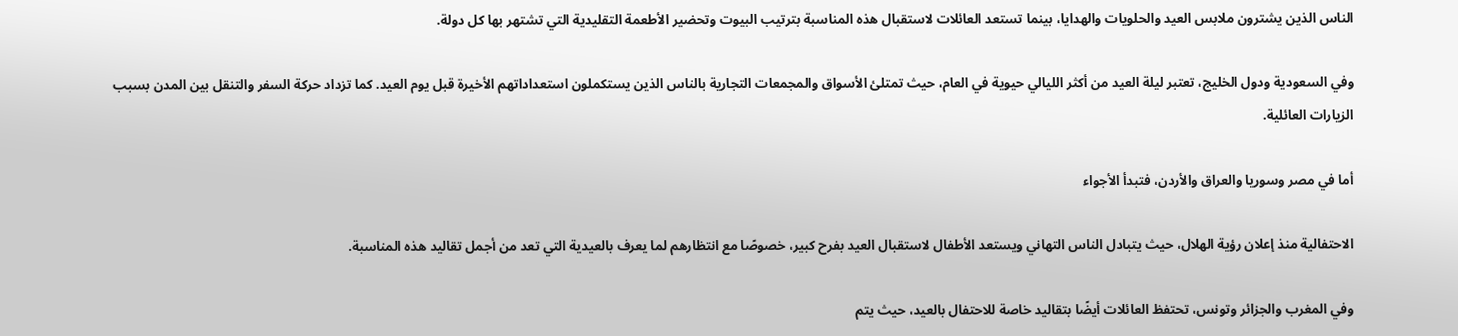الناس الذين يشترون ملابس العيد والحلويات والهدايا، بينما تستعد العائلات لاستقبال هذه المناسبة بترتيب البيوت وتحضير الأطعمة التقليدية التي تشتهر بها كل دولة.

وفي السعودية ودول الخليج، تعتبر ليلة العيد من أكثر الليالي حيوية في العام، حيث تمتلئ الأسواق والمجمعات التجارية بالناس الذين يستكملون استعداداتهم الأخيرة قبل يوم العيد. كما تزداد حركة السفر والتنقل بين المدن بسبب الزيارات العائلية.

أما في مصر وسوريا والعراق والأردن، فتبدأ الأجواء

الاحتفالية منذ إعلان رؤية الهلال، حيث يتبادل الناس التهاني ويستعد الأطفال لاستقبال العيد بفرح كبير، خصوصًا مع انتظارهم لما يعرف بالعيدية التي تعد من أجمل تقاليد هذه المناسبة.

وفي المغرب والجزائر وتونس، تحتفظ العائلات أيضًا بتقاليد خاصة للاحتفال بالعيد، حيث يتم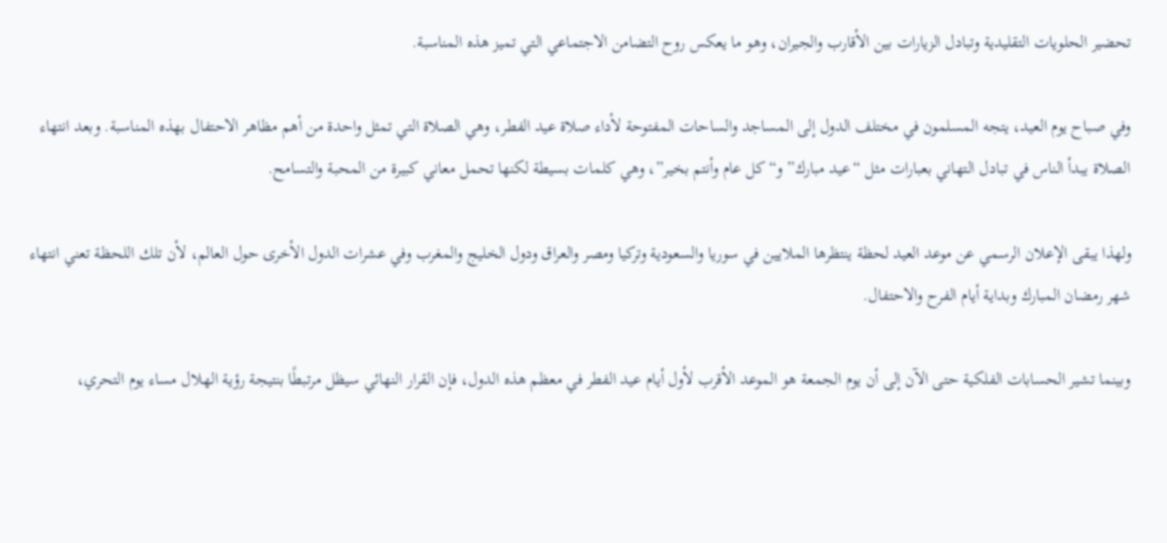تحضير الحلويات التقليدية وتبادل الزيارات بين الأقارب والجيران، وهو ما يعكس روح التضامن الاجتماعي التي تميز هذه المناسبة.

وفي صباح يوم العيد، يتجه المسلمون في مختلف الدول إلى المساجد والساحات المفتوحة لأداء صلاة عيد الفطر، وهي الصلاة التي تمثل واحدة من أهم مظاهر الاحتفال بهذه المناسبة. وبعد انتهاء الصلاة يبدأ الناس في تبادل التهاني بعبارات مثل “عيد مبارك” و“كل عام وأنتم بخير”، وهي كلمات بسيطة لكنها تحمل معاني كبيرة من المحبة والتسامح.

ولهذا يبقى الإعلان الرسمي عن موعد العيد لحظة ينتظرها الملايين في سوريا والسعودية وتركيا ومصر والعراق ودول الخليج والمغرب وفي عشرات الدول الأخرى حول العالم، لأن تلك اللحظة تعني انتهاء شهر رمضان المبارك وبداية أيام الفرح والاحتفال.

وبينما تشير الحسابات الفلكية حتى الآن إلى أن يوم الجمعة هو الموعد الأقرب لأول أيام عيد الفطر في معظم هذه الدول، فإن القرار النهائي سيظل مرتبطًا بنتيجة رؤية الهلال مساء يوم التحري،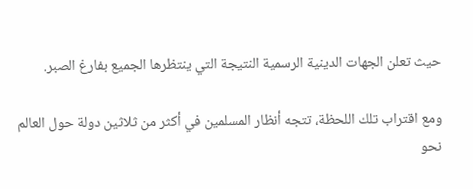حيث تعلن الجهات الدينية الرسمية النتيجة التي ينتظرها الجميع بفارغ الصبر.

ومع اقتراب تلك اللحظة، تتجه أنظار المسلمين في أكثر من ثلاثين دولة حول العالم نحو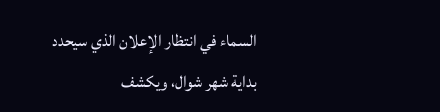السماء في انتظار الإعلان الذي سيحدد بداية شهر شوال، ويكشف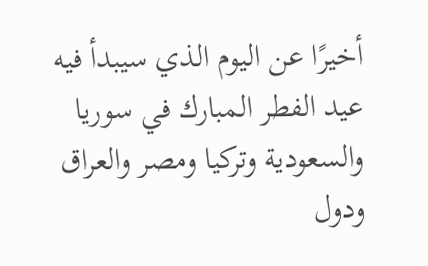أخيرًا عن اليوم الذي سيبدأ فيه عيد الفطر المبارك في سوريا والسعودية وتركيا ومصر والعراق ودول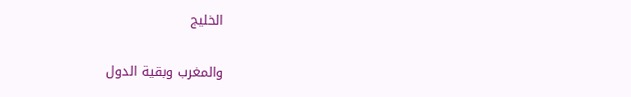الخليج

والمغرب وبقية الدول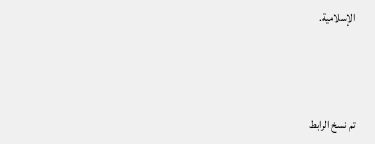الإسلامية.



تم نسخ الرابط